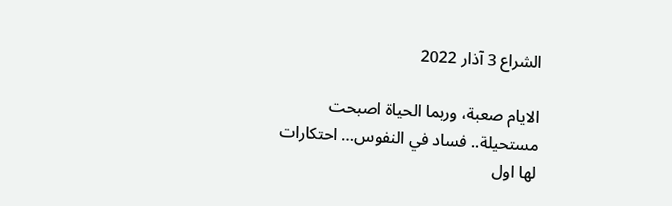الشراع 3 آذار 2022

الايام صعبة، وربما الحياة اصبحت مستحيلة.. فساد في النفوس… احتكارات لها اول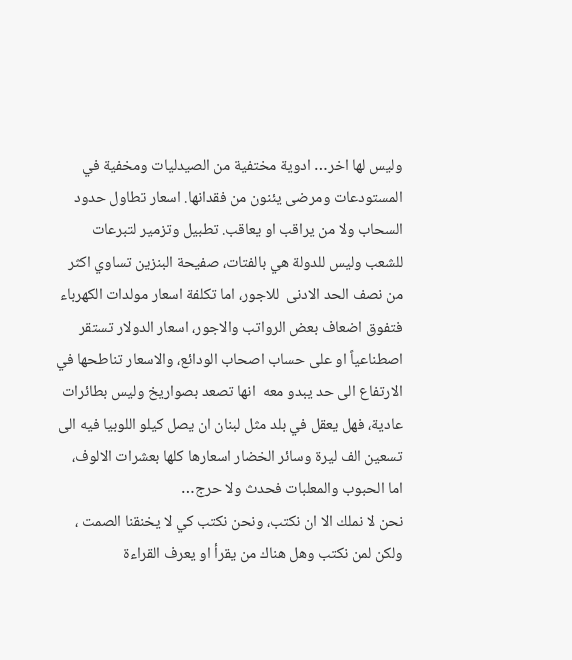وليس لها اخر… ادوية مختفية من الصيدليات ومخفية في المستودعات ومرضى يئنون من فقدانها. اسعار تطاول حدود السحاب ولا من يراقب او يعاقب. تطبيل وتزمير لتبرعات للشعب وليس للدولة هي بالفتات، صفيحة البنزين تساوي اكثر من نصف الحد الادنى  للاجور، اما تكلفة اسعار مولدات الكهرباء فتفوق اضعاف بعض الرواتب والاجور، اسعار الدولار تستقر اصطناعياً او على حساب اصحاب الودائع، والاسعار تناطحها في الارتفاع الى حد يبدو معه  انها تصعد بصواريخ وليس بطائرات عادية، فهل يعقل في بلد مثل لبنان ان يصل كيلو اللوبيا فيه الى تسعين الف ليرة وسائر الخضار اسعارها كلها بعشرات الالوف، اما الحبوب والمعلبات فحدث ولا حرج…
نحن لا نملك الا ان نكتب، ونحن نكتب كي لا يخنقنا الصمت ، ولكن لمن نكتب وهل هناك من يقرأ او يعرف القراءة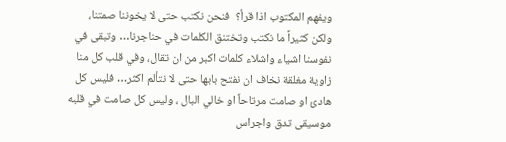ويفهم المكتوب اذا قرأ؟  فنحن نكتب حتى لا يخوننا صمتنا، ولكن كثيراً ما نكتب وتختنق الكلمات في حناجرنا… وتبقى في نفوسنا اشياء واشلاء كلمات اكبر من ان تقال، وفي قلب كل منا زاوية مغلقة نخاف ان نفتح بابها حتى لا نتألم اكثر… فليس كل هادئ او صامت مرتاحاً او خالي البال ، وليس كل صامت في قلبه موسيقى تدق واجراس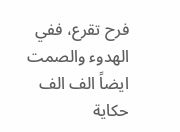فرح تقرع، ففي الهدوء والصمت ايضاً الف الف حكاية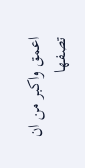اعمق واكبر من ان تصفها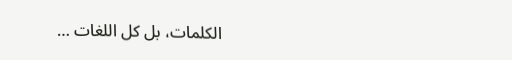الكلمات، بل كل اللغات …